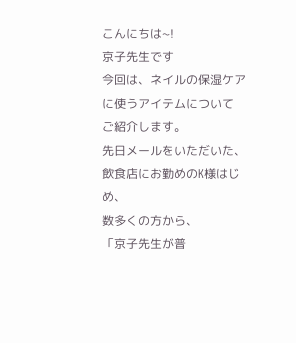こんにちは~!
京子先生です
今回は、ネイルの保湿ケアに使うアイテムについて
ご紹介します。
先日メールをいただいた、飲食店にお勤めのK様はじめ、
数多くの方から、
「京子先生が普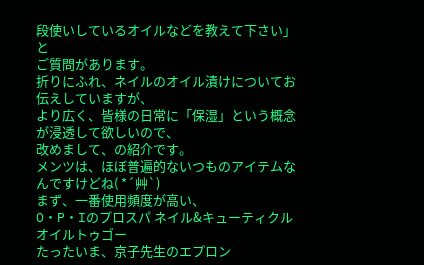段使いしているオイルなどを教えて下さい」と
ご質問があります。
折りにふれ、ネイルのオイル漬けについてお伝えしていますが、
より広く、皆様の日常に「保湿」という概念が浸透して欲しいので、
改めまして、の紹介です。
メンツは、ほぼ普遍的ないつものアイテムなんですけどね( *´艸`)
まず、一番使用頻度が高い、
O・P・Iのプロスパ ネイル&キューティクルオイルトゥゴー
たったいま、京子先生のエプロン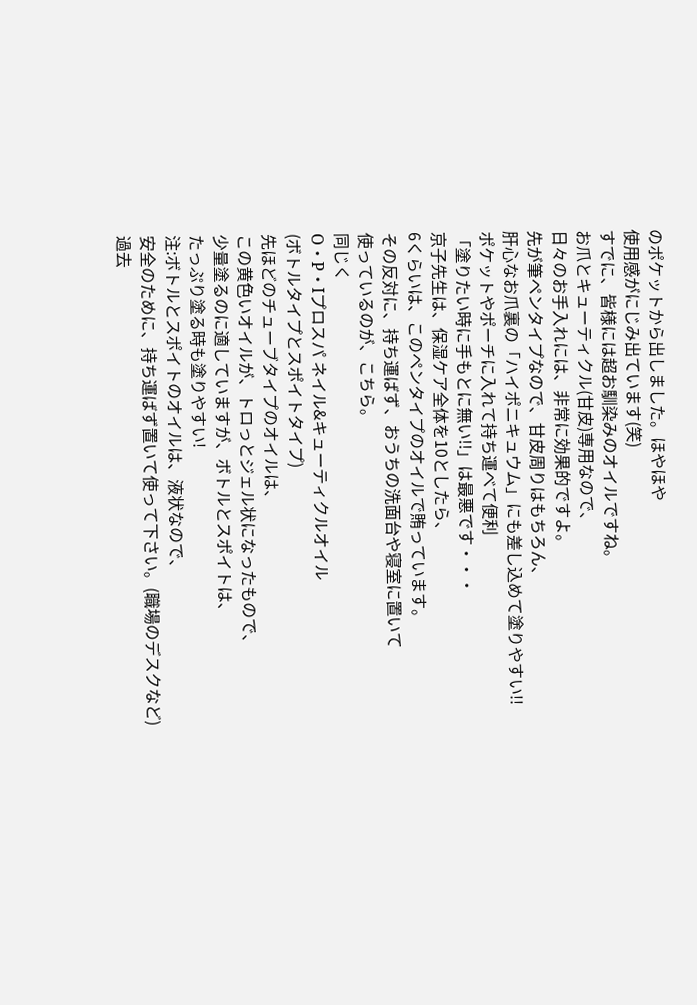のポケットから出しました。ほやほや
使用感がにじみ出ています(笑)
すでに、皆様には超お馴染みのオイルですね。
お爪とキューティクル(甘皮)専用なので、
日々のお手入れには、非常に効果的ですよ。
先が筆ペンタイプなので、甘皮周りはもちろん、
肝心なお爪裏の「ハイポニキュウム」にも差し込めて塗りやすい!!
ポケットやポーチに入れて持ち運べて便利
「塗りたい時に手もとに無い!!」は最悪です・・・
京子先生は、保湿ケア全体を10としたら、
6くらいは、このペンタイプのオイルで賄っています。
その反対に、持ち運ばず、おうちの洗面台や寝室に置いて
使っているのが、こちら。
同じく
O・P・Iプロスパ ネイル&キューティクルオイル
(ボトルタイプとスポイトタイプ)
先ほどのチューブタイプのオイルは、
この黄色いオイルが、トロっとジェル状になったもので、
少量塗るのに適していますが、ボトルとスポイトは、
たっぷり塗る時も塗りやすい!
注:ボトルとスポイトのオイルは、液状なので、
安全のために、持ち運ばず置いて使って下さい。(職場のデスクなど)
過去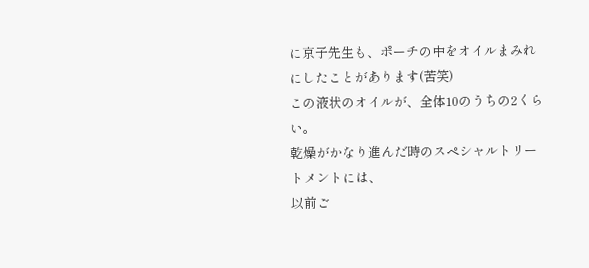に京子先生も、ポーチの中をオイルまみれにしたことがあります(苦笑)
この液状のオイルが、全体10のうちの2くらい。
乾燥がかなり進んだ時のスペシャルトリートメントには、
以前ご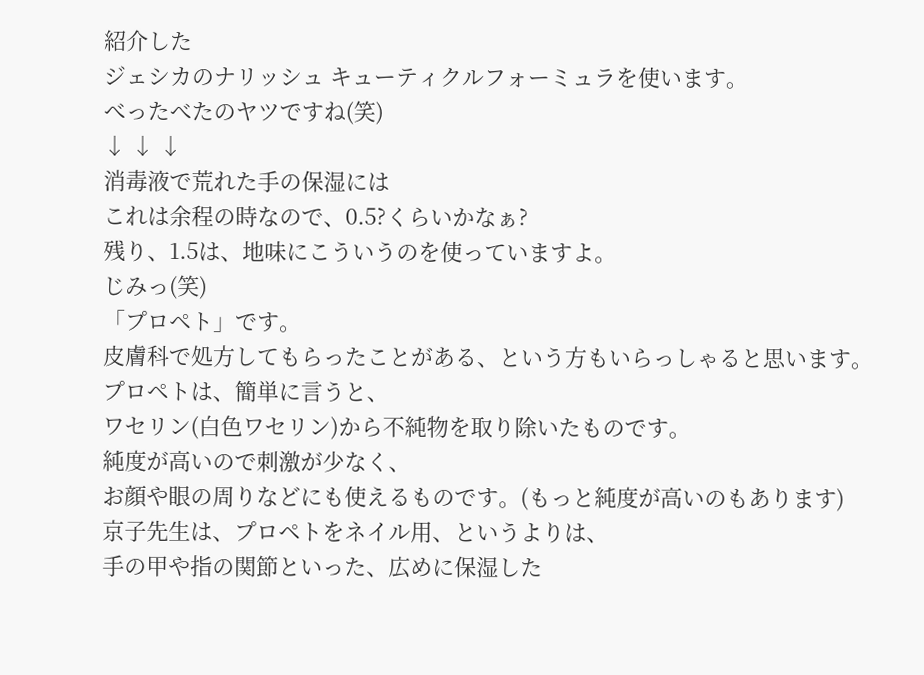紹介した
ジェシカのナリッシュ キューティクルフォーミュラを使います。
べったべたのヤツですね(笑)
↓ ↓ ↓
消毒液で荒れた手の保湿には
これは余程の時なので、0.5?くらいかなぁ?
残り、1.5は、地味にこういうのを使っていますよ。
じみっ(笑)
「プロペト」です。
皮膚科で処方してもらったことがある、という方もいらっしゃると思います。
プロペトは、簡単に言うと、
ワセリン(白色ワセリン)から不純物を取り除いたものです。
純度が高いので刺激が少なく、
お顔や眼の周りなどにも使えるものです。(もっと純度が高いのもあります)
京子先生は、プロペトをネイル用、というよりは、
手の甲や指の関節といった、広めに保湿した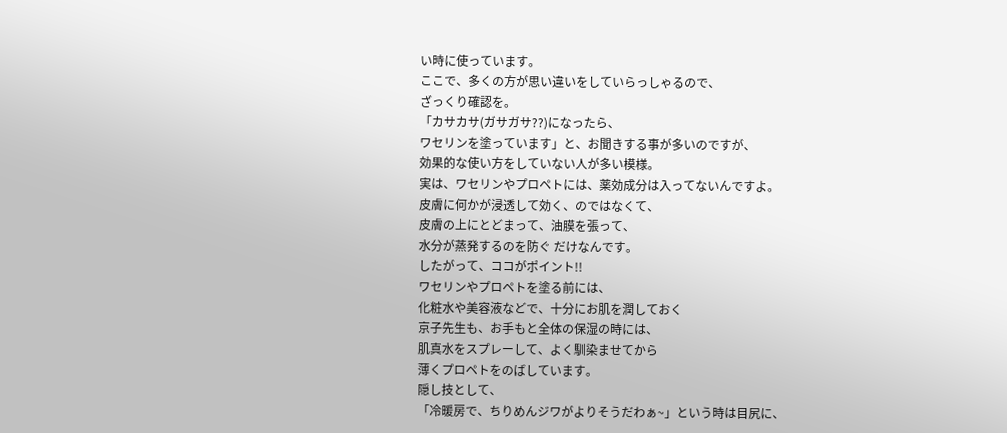い時に使っています。
ここで、多くの方が思い違いをしていらっしゃるので、
ざっくり確認を。
「カサカサ(ガサガサ??)になったら、
ワセリンを塗っています」と、お聞きする事が多いのですが、
効果的な使い方をしていない人が多い模様。
実は、ワセリンやプロペトには、薬効成分は入ってないんですよ。
皮膚に何かが浸透して効く、のではなくて、
皮膚の上にとどまって、油膜を張って、
水分が蒸発するのを防ぐ だけなんです。
したがって、ココがポイント!!
ワセリンやプロペトを塗る前には、
化粧水や美容液などで、十分にお肌を潤しておく
京子先生も、お手もと全体の保湿の時には、
肌真水をスプレーして、よく馴染ませてから
薄くプロペトをのばしています。
隠し技として、
「冷暖房で、ちりめんジワがよりそうだわぁ~」という時は目尻に、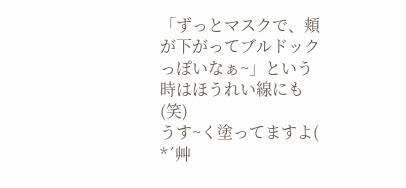「ずっとマスクで、頬が下がってブルドックっぽいなぁ~」という時はほうれい線にも(笑)
うす~く塗ってますよ( *´艸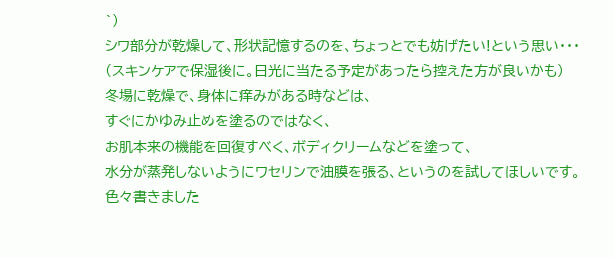`)
シワ部分が乾燥して、形状記憶するのを、ちょっとでも妨げたい!という思い・・・
(スキンケアで保湿後に。日光に当たる予定があったら控えた方が良いかも)
冬場に乾燥で、身体に痒みがある時などは、
すぐにかゆみ止めを塗るのではなく、
お肌本来の機能を回復すべく、ボディクリームなどを塗って、
水分が蒸発しないようにワセリンで油膜を張る、というのを試してほしいです。
色々書きました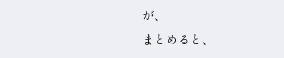が、
まとめると、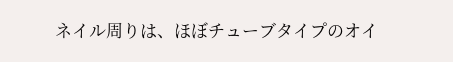ネイル周りは、ほぼチューブタイプのオイ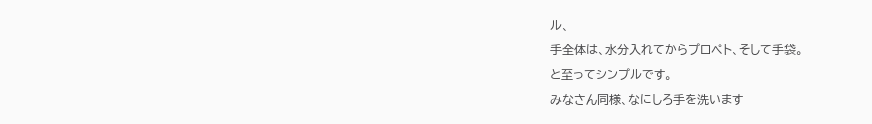ル、
手全体は、水分入れてからプロペト、そして手袋。
と至ってシンプルです。
みなさん同様、なにしろ手を洗います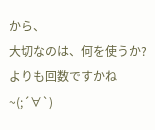から、
大切なのは、何を使うか?よりも回数ですかね~(;´∀`)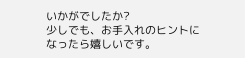いかがでしたか?
少しでも、お手入れのヒントになったら嬉しいです。